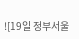![19일 정부서울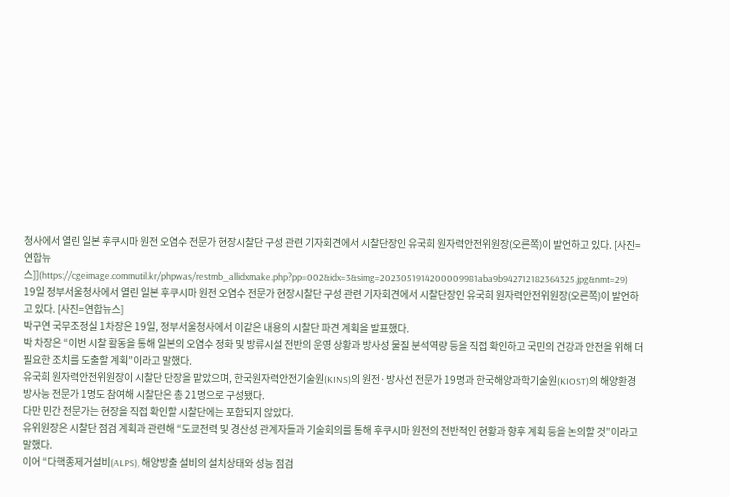청사에서 열린 일본 후쿠시마 원전 오염수 전문가 현장시찰단 구성 관련 기자회견에서 시찰단장인 유국희 원자력안전위원장(오른쪽)이 발언하고 있다. [사진=연합뉴스]](https://cgeimage.commutil.kr/phpwas/restmb_allidxmake.php?pp=002&idx=3&simg=2023051914200009981aba9b942712182364325.jpg&nmt=29)
19일 정부서울청사에서 열린 일본 후쿠시마 원전 오염수 전문가 현장시찰단 구성 관련 기자회견에서 시찰단장인 유국희 원자력안전위원장(오른쪽)이 발언하고 있다. [사진=연합뉴스]
박구연 국무조정실 1차장은 19일, 정부서울청사에서 이같은 내용의 시찰단 파견 계획을 발표했다.
박 차장은 “이번 시찰 활동을 통해 일본의 오염수 정화 및 방류시설 전반의 운영 상황과 방사성 물질 분석역량 등을 직접 확인하고 국민의 건강과 안전을 위해 더 필요한 조치를 도출할 계획”이라고 말했다.
유국희 원자력안전위원장이 시찰단 단장을 맡았으며, 한국원자력안전기술원(KINS)의 원전·방사선 전문가 19명과 한국해양과학기술원(KIOST)의 해양환경 방사능 전문가 1명도 참여해 시찰단은 총 21명으로 구성됐다.
다만 민간 전문가는 현장을 직접 확인할 시찰단에는 포함되지 않았다.
유위원장은 시찰단 점검 계획과 관련해 “도쿄전력 및 경산성 관계자들과 기술회의를 통해 후쿠시마 원전의 전반적인 현황과 향후 계획 등을 논의할 것”이라고 말했다.
이어 “다핵종제거설비(ALPS), 해양방출 설비의 설치상태와 성능 점검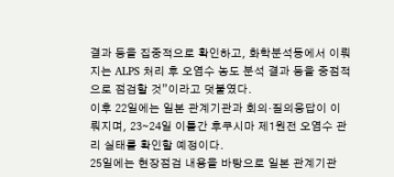결과 등을 집중적으로 확인하고, 화학분석동에서 이뤄지는 ALPS 처리 후 오염수 농도 분석 결과 등을 중점적으로 점검할 것”이라고 덧붙였다.
이후 22일에는 일본 관계기관과 회의·질의응답이 이뤄지며, 23∼24일 이틀간 후쿠시마 제1원전 오염수 관리 실태를 확인할 예정이다.
25일에는 현장점검 내용을 바탕으로 일본 관계기관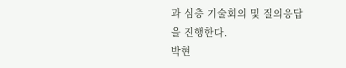과 심층 기술회의 및 질의응답을 진행한다.
박현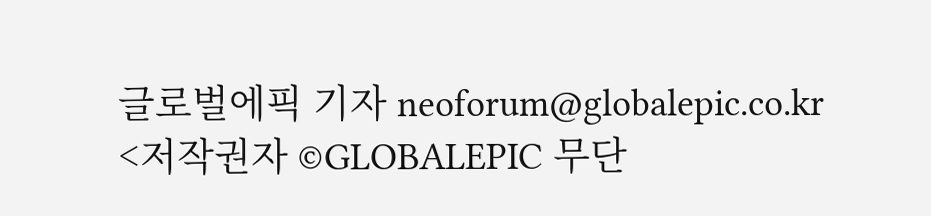글로벌에픽 기자 neoforum@globalepic.co.kr
<저작권자 ©GLOBALEPIC 무단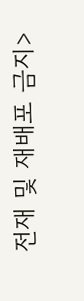전재 및 재배포 금지>